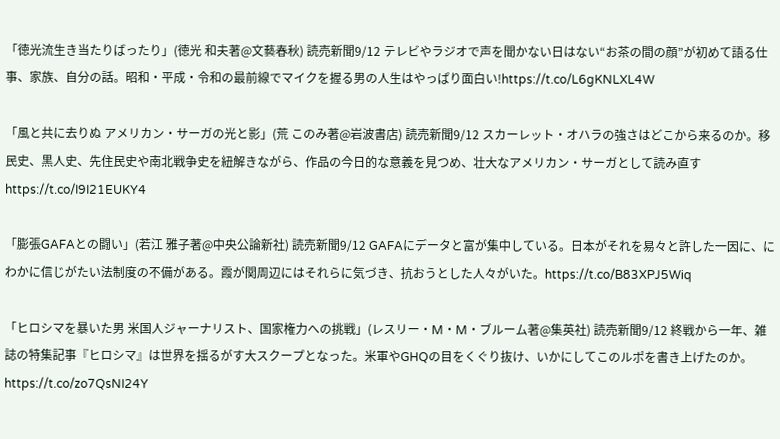「徳光流生き当たりばったり」(徳光 和夫著@文藝春秋) 読売新聞9/12 テレビやラジオで声を聞かない日はない“お茶の間の顔”が初めて語る仕事、家族、自分の話。昭和・平成・令和の最前線でマイクを握る男の人生はやっぱり面白い!https://t.co/L6gKNLXL4W

「風と共に去りぬ アメリカン・サーガの光と影」(荒 このみ著@岩波書店) 読売新聞9/12 スカーレット・オハラの強さはどこから来るのか。移民史、黒人史、先住民史や南北戦争史を紐解きながら、作品の今日的な意義を見つめ、壮大なアメリカン・サーガとして読み直すhttps://t.co/I9I21EUKY4

「膨張GAFAとの闘い」(若江 雅子著@中央公論新社) 読売新聞9/12 GAFAにデータと富が集中している。日本がそれを易々と許した一因に、にわかに信じがたい法制度の不備がある。霞が関周辺にはそれらに気づき、抗おうとした人々がいた。https://t.co/B83XPJ5Wiq

「ヒロシマを暴いた男 米国人ジャーナリスト、国家権力への挑戦」(レスリー・M・M・ブルーム著@集英社) 読売新聞9/12 終戦から一年、雑誌の特集記事『ヒロシマ』は世界を揺るがす大スクープとなった。米軍やGHQの目をくぐり抜け、いかにしてこのルポを書き上げたのか。https://t.co/zo7QsNI24Y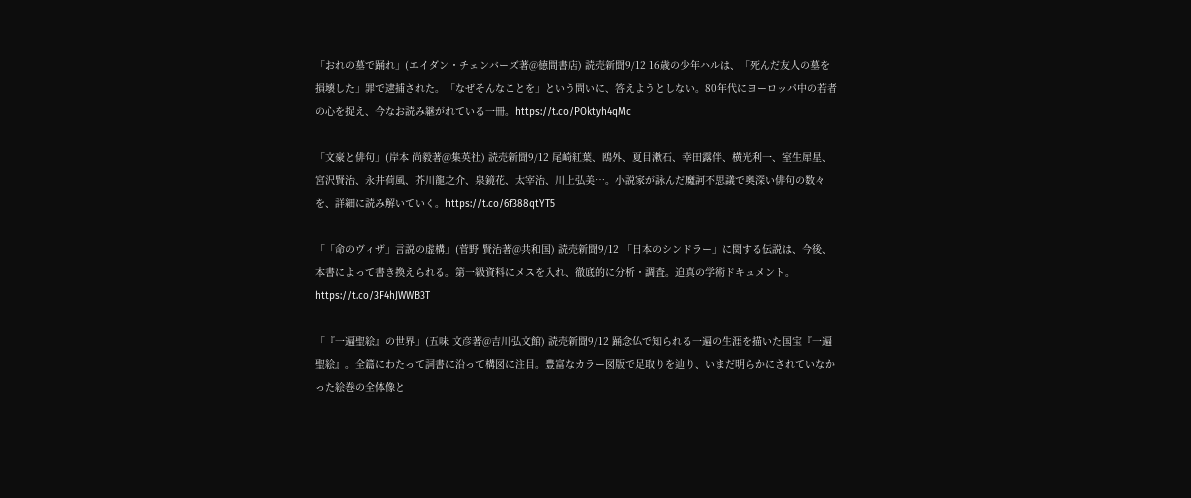「おれの墓で踊れ」(エイダン・チェンバーズ著@徳間書店) 読売新聞9/12 16歳の少年ハルは、「死んだ友人の墓を損壊した」罪で逮捕された。「なぜそんなことを」という問いに、答えようとしない。80年代にヨーロッパ中の若者の心を捉え、今なお読み継がれている一冊。https://t.co/POktyh4qMc

「文豪と俳句」(岸本 尚毅著@集英社) 読売新聞9/12 尾崎紅葉、鴎外、夏目漱石、幸田露伴、横光利一、室生犀星、宮沢賢治、永井荷風、芥川龍之介、泉鏡花、太宰治、川上弘美…。小説家が詠んだ魔訶不思議で奥深い俳句の数々を、詳細に読み解いていく。https://t.co/6f388qtYT5

「「命のヴィザ」言説の虚構」(菅野 賢治著@共和国) 読売新聞9/12 「日本のシンドラー」に関する伝説は、今後、本書によって書き換えられる。第一級資料にメスを入れ、徹底的に分析・調査。迫真の学術ドキュメント。https://t.co/3F4hJWWB3T

「『一遍聖絵』の世界」(五味 文彦著@吉川弘文館) 読売新聞9/12 踊念仏で知られる一遍の生涯を描いた国宝『一遍聖絵』。全篇にわたって詞書に沿って構図に注目。豊富なカラー図版で足取りを辿り、いまだ明らかにされていなかった絵巻の全体像と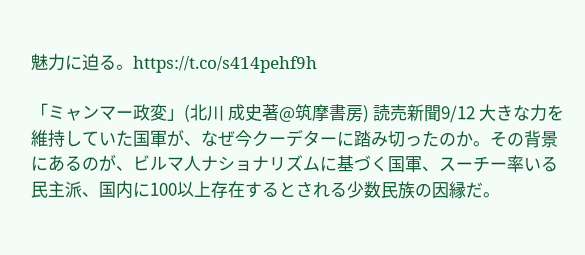魅力に迫る。https://t.co/s414pehf9h

「ミャンマー政変」(北川 成史著@筑摩書房) 読売新聞9/12 大きな力を維持していた国軍が、なぜ今クーデターに踏み切ったのか。その背景にあるのが、ビルマ人ナショナリズムに基づく国軍、スーチー率いる民主派、国内に100以上存在するとされる少数民族の因縁だ。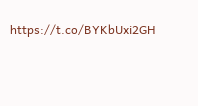https://t.co/BYKbUxi2GH